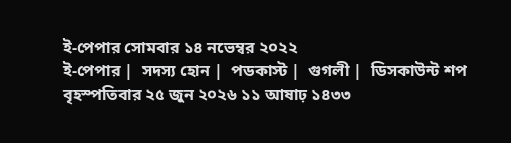ই-পেপার সোমবার ১৪ নভেম্বর ২০২২
ই-পেপার |  সদস্য হোন |  পডকাস্ট |  গুগলী |  ডিসকাউন্ট শপ
বৃহস্পতিবার ২৫ জুন ২০২৬ ১১ আষাঢ় ১৪৩৩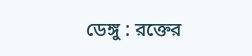ডেঙ্গু : রক্তের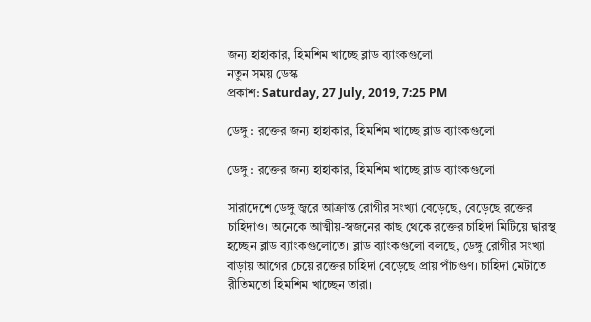জন্য হাহাকার, হিমশিম খাচ্ছে ব্লাড ব্যাংকগুলো
নতুন সময় ডেস্ক
প্রকাশ: Saturday, 27 July, 2019, 7:25 PM

ডেঙ্গু : রক্তের জন্য হাহাকার, হিমশিম খাচ্ছে ব্লাড ব্যাংকগুলো

ডেঙ্গু : রক্তের জন্য হাহাকার, হিমশিম খাচ্ছে ব্লাড ব্যাংকগুলো

সারাদেশে ডেঙ্গু জ্বরে আক্রান্ত রোগীর সংখ্যা বেড়েছে, বেড়েছে রক্তের চাহিদাও। অনেকে আত্মীয়-স্বজনের কাছ থেকে রক্তের চাহিদা মিটিয়ে দ্বারস্থ হচ্ছেন ব্লাড ব্যাংকগুলোতে। ব্লাড ব্যাংকগুলো বলছে, ডেঙ্গু রোগীর সংখ্যা বাড়ায় আগের চেয়ে রক্তের চাহিদা বেড়েছে প্রায় পাঁচগুণ। চাহিদা মেটাতে রীতিমতো হিমশিম খাচ্ছেন তারা।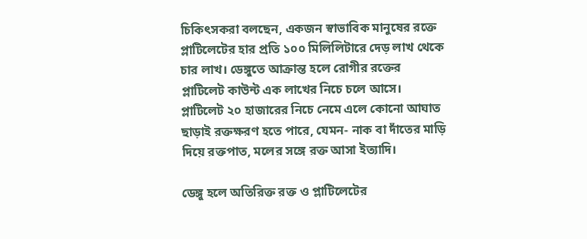চিকিৎসকরা বলছেন, একজন স্বাভাবিক মানুষের রক্তে প্লাটিলেটের হার প্রতি ১০০ মিলিলিটারে দেড় লাখ থেকে চার লাখ। ডেঙ্গুতে আক্রান্ত হলে রোগীর রক্তের প্লাটিলেট কাউন্ট এক লাখের নিচে চলে আসে। প্লাটিলেট ২০ হাজারের নিচে নেমে এলে কোনো আঘাত ছাড়াই রক্তক্ষরণ হতে পারে, যেমন- নাক বা দাঁতের মাড়ি দিয়ে রক্তপাত, মলের সঙ্গে রক্ত আসা ইত্যাদি।

ডেঙ্গু হলে অতিরিক্ত রক্ত ও প্লাটিলেটের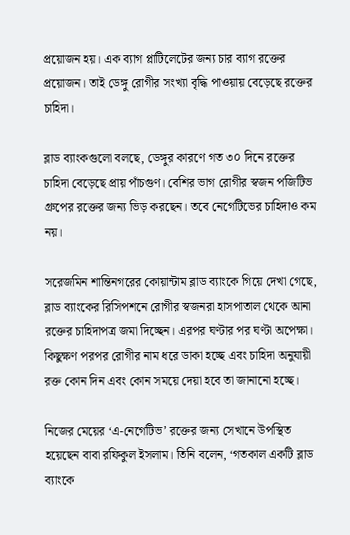প্রয়োজন হয়। এক ব্যাগ প্লাটিলেটের জন্য চার ব্যাগ রক্তের প্রয়োজন। তাই ডেঙ্গু রোগীর সংখ্যা বৃদ্ধি পাওয়ায় বেড়েছে রক্তের চাহিদা।

ব্লাড ব্যাংকগুলো বলছে, ডেঙ্গুর কারণে গত ৩০ দিনে রক্তের চাহিদা বেড়েছে প্রায় পাঁচগুণ। বেশির ভাগ রোগীর স্বজন পজিটিভ গ্রুপের রক্তের জন্য ভিড় করছেন। তবে নেগেটিভের চাহিদাও কম নয়।

সরেজমিন শান্তিনগরের কোয়ান্টাম ব্লাড ব্যাংকে গিয়ে দেখা গেছে, ব্লাড ব্যাংকের রিসিপশনে রোগীর স্বজনরা হাসপাতাল থেকে আনা রক্তের চাহিদাপত্র জমা দিচ্ছেন। এরপর ঘণ্টার পর ঘণ্টা অপেক্ষা। কিছুক্ষণ পরপর রোগীর নাম ধরে ডাকা হচ্ছে এবং চাহিদা অনুযায়ী রক্ত কোন দিন এবং কোন সময়ে দেয়া হবে তা জানানো হচ্ছে।

নিজের মেয়ের ‘এ-নেগেটিভ’ রক্তের জন্য সেখানে উপস্থিত হয়েছেন বাবা রফিকুল ইসলাম। তিনি বলেন, ‘গতকাল একটি ব্লাড ব্যাংকে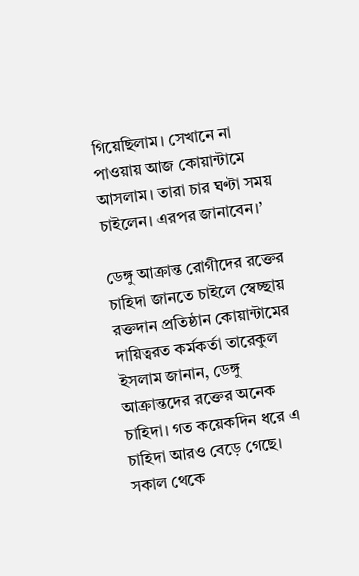গিয়েছিলাম। সেখানে না পাওয়ায় আজ কোয়ান্টামে আসলাম। তারা চার ঘণ্টা সময় চাইলেন। এরপর জানাবেন।’

ডেঙ্গু আক্রান্ত রোগীদের রক্তের চাহিদা জানতে চাইলে স্বেচ্ছায় রক্তদান প্রতিষ্ঠান কোয়ান্টামের দায়িত্বরত কর্মকর্তা তারেকুল ইসলাম জানান, ডেঙ্গু আক্রান্তদের রক্তের অনেক চাহিদা। গত কয়েকদিন ধরে এ চাহিদা আরও বেড়ে গেছে। সকাল থেকে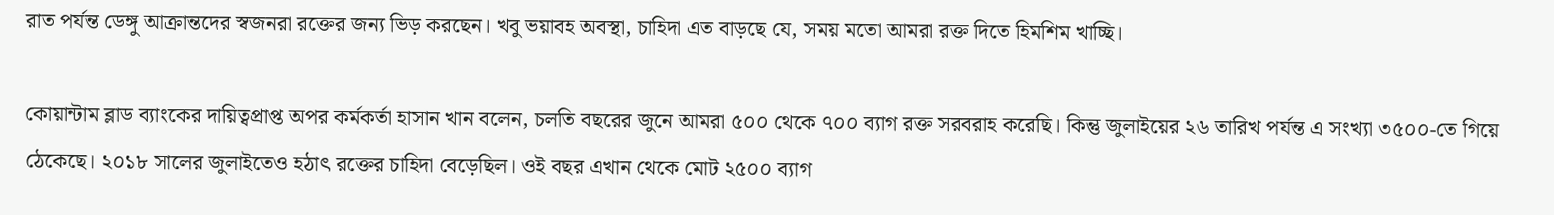রাত পর্যন্ত ডেঙ্গু আক্রান্তদের স্বজনরা রক্তের জন্য ভিড় করছেন। খবু ভয়াবহ অবস্থা, চাহিদা এত বাড়ছে যে, সময় মতো আমরা রক্ত দিতে হিমশিম খাচ্ছি।

কোয়ান্টাম ব্লাড ব্যাংকের দায়িত্বপ্রাপ্ত অপর কর্মকর্তা হাসান খান বলেন, চলতি বছরের জুনে আমরা ৫০০ থেকে ৭০০ ব্যাগ রক্ত সরবরাহ করেছি। কিন্তু জুলাইয়ের ২৬ তারিখ পর্যন্ত এ সংখ্যা ৩৫০০-তে গিয়ে ঠেকেছে। ২০১৮ সালের জুলাইতেও হঠাৎ রক্তের চাহিদা বেড়েছিল। ওই বছর এখান থেকে মোট ২৫০০ ব্যাগ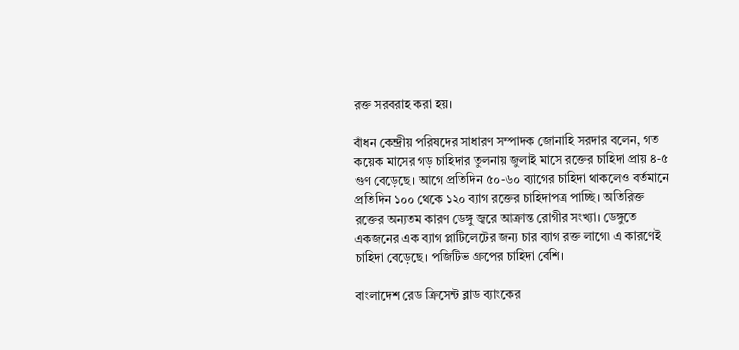রক্ত সরবরাহ করা হয়।

বাঁধন কেন্দ্রীয় পরিষদের সাধারণ সম্পাদক জোনাহি সরদার বলেন, গত কয়েক মাসের গড় চাহিদার তুলনায় জুলাই মাসে রক্তের চাহিদা প্রায় ৪-৫ গুণ বেড়েছে। আগে প্রতিদিন ৫০-৬০ ব্যাগের চাহিদা থাকলেও বর্তমানে প্রতিদিন ১০০ থেকে ১২০ ব্যাগ রক্তের চাহিদাপত্র পাচ্ছি। অতিরিক্ত রক্তের অন্যতম কারণ ডেঙ্গু জ্বরে আক্রান্ত রোগীর সংখ্যা। ডেঙ্গুতে একজনের এক ব্যাগ প্লাটিলেটের জন্য চার ব্যাগ রক্ত লাগে৷ এ কারণেই চাহিদা বেড়েছে। পজিটিভ গ্রুপের চাহিদা বেশি।

বাংলাদেশ রেড ক্রিসেন্ট ব্লাড ব্যাংকের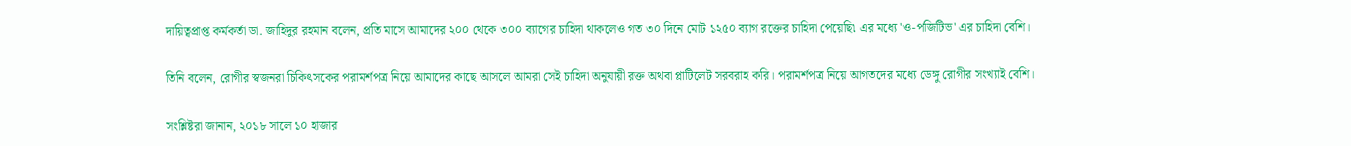দায়িত্বপ্রাপ্ত কর্মকর্তা ডা. জাহিদুর রহমান বলেন, প্রতি মাসে আমাদের ২০০ থেকে ৩০০ ব্যাগের চাহিদা থাকলেও গত ৩০ দিনে মোট ১২৫০ ব্যাগ রক্তের চাহিদা পেয়েছি৷ এর মধ্যে 'ও-পজিটিভ' এর চাহিদা বেশি।

তিনি বলেন, রোগীর স্বজনরা চিকিৎসকের পরামর্শপত্র নিয়ে আমাদের কাছে আসলে আমরা সেই চাহিদা অনুযায়ী রক্ত অথবা প্লাটিলেট সরবরাহ করি। পরামর্শপত্র নিয়ে আগতদের মধ্যে ডেঙ্গু রোগীর সংখ্যাই বেশি।

সংশ্লিষ্টরা জানান, ২০১৮ সালে ১০ হাজার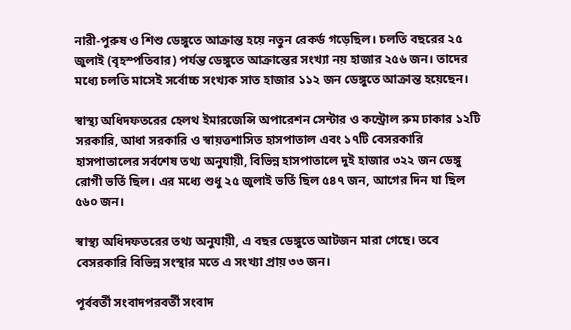নারী-পুরুষ ও শিশু ডেঙ্গুতে আক্রান্ত হয়ে নতুন রেকর্ড গড়েছিল। চলতি বছরের ২৫ জুলাই (বৃহস্পতিবার) পর্যন্ত ডেঙ্গুতে আক্রান্তের সংখ্যা নয় হাজার ২৫৬ জন। তাদের মধ্যে চলতি মাসেই সর্বোচ্চ সংখ্যক সাত হাজার ১১২ জন ডেঙ্গুতে আক্রান্ত হয়েছেন।

স্বাস্থ্য অধিদফতরের হেলথ ইমারজেন্সি অপারেশন সেন্টার ও কন্ট্রোল রুম ঢাকার ১২টি সরকারি, আধা সরকারি ও স্বায়ত্তশাসিত হাসপাতাল এবং ১৭টি বেসরকারি হাসপাতালের সর্বশেষ তথ্য অনুযায়ী, বিভিন্ন হাসপাতালে দুই হাজার ৩২২ জন ডেঙ্গু রোগী ভর্তি ছিল। এর মধ্যে শুধু ২৫ জুলাই ভর্তি ছিল ৫৪৭ জন, আগের দিন যা ছিল ৫৬০ জন।

স্বাস্থ্য অধিদফতরের তথ্য অনুযায়ী, এ বছর ডেঙ্গুতে আটজন মারা গেছে। তবে বেসরকারি বিভিন্ন সংস্থার মতে এ সংখ্যা প্রায় ৩৩ জন।

পূর্ববর্তী সংবাদপরবর্তী সংবাদ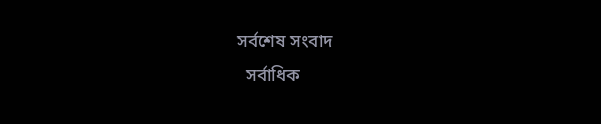সর্বশেষ সংবাদ
  সর্বাধিক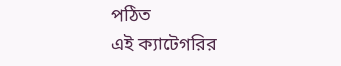পঠিত
এই ক্যাটেগরির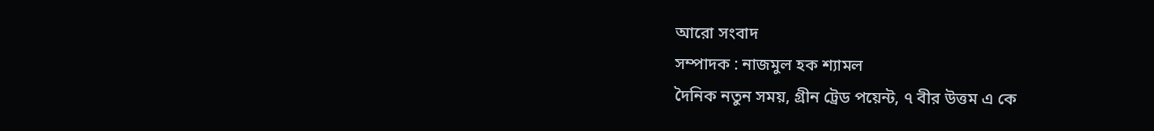আরো সংবাদ
সম্পাদক : নাজমুল হক শ্যামল
দৈনিক নতুন সময়, গ্রীন ট্রেড পয়েন্ট, ৭ বীর উত্তম এ কে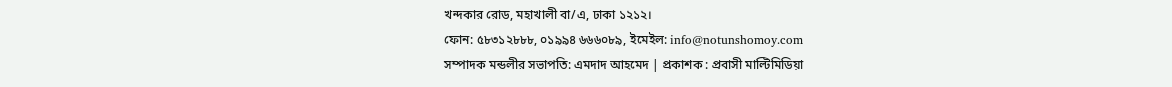খন্দকার রোড, মহাখালী বা/এ, ঢাকা ১২১২।
ফোন: ৫৮৩১২৮৮৮, ০১৯৯৪ ৬৬৬০৮৯, ইমেইল: info@notunshomoy.com
সম্পাদক মন্ডলীর সভাপতি: এমদাদ আহমেদ | প্রকাশক : প্রবাসী মাল্টিমিডিয়া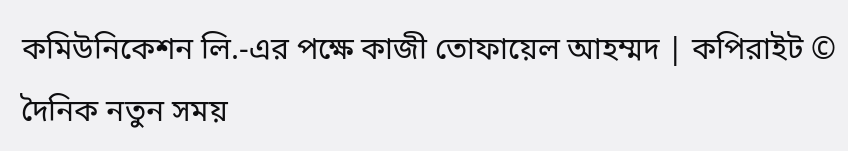কমিউনিকেশন লি.-এর পক্ষে কাজী তোফায়েল আহম্মদ | কপিরাইট © দৈনিক নতুন সময়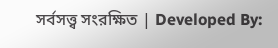সর্বসত্ত্ব সংরক্ষিত | Developed By: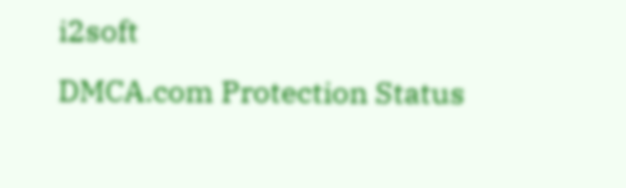i2soft
DMCA.com Protection Status